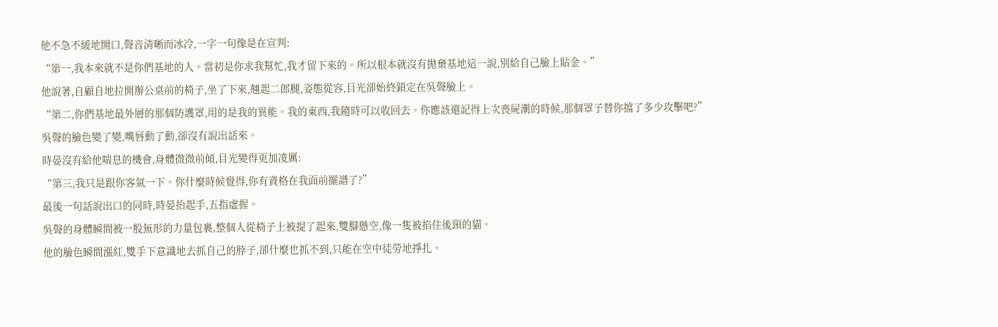他不急不緩地開口,聲音清晰而冰冷,一字一句像是在宣判:
“第一,我本來就不是你們基地的人。當初是你求我幫忙,我才留下來的。所以根本就沒有拋棄基地這一說,別給自己臉上貼金。”
他說著,自顧自地拉開辦公桌前的椅子,坐了下來,翹起二郎腿,姿態從容,目光卻始終鎖定在吳聲臉上。
“第二,你們基地最外層的那個防護罩,用的是我的異能。我的東西,我隨時可以收回去。你應該還記得上次喪屍潮的時候,那個罩子替你擋了多少攻擊吧?”
吳聲的臉色變了變,嘴唇動了動,卻沒有說出話來。
時晏沒有給他喘息的機會,身體微微前傾,目光變得更加凌厲:
“第三,我只是跟你客氣一下。你什麼時候覺得,你有資格在我面前擺譜了?”
最後一句話說出口的同時,時晏抬起手,五指虛握。
吳聲的身體瞬間被一股無形的力量包裹,整個人從椅子上被提了起來,雙腳懸空,像一隻被掐住後頸的貓。
他的臉色瞬間漲紅,雙手下意識地去抓自己的脖子,卻什麼也抓不到,只能在空中徒勞地掙扎。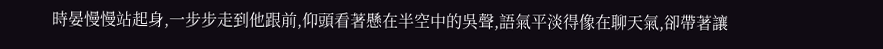時晏慢慢站起身,一步步走到他跟前,仰頭看著懸在半空中的吳聲,語氣平淡得像在聊天氣,卻帶著讓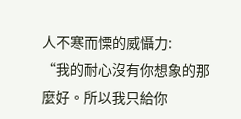人不寒而慄的威懾力:
“我的耐心沒有你想象的那麼好。所以我只給你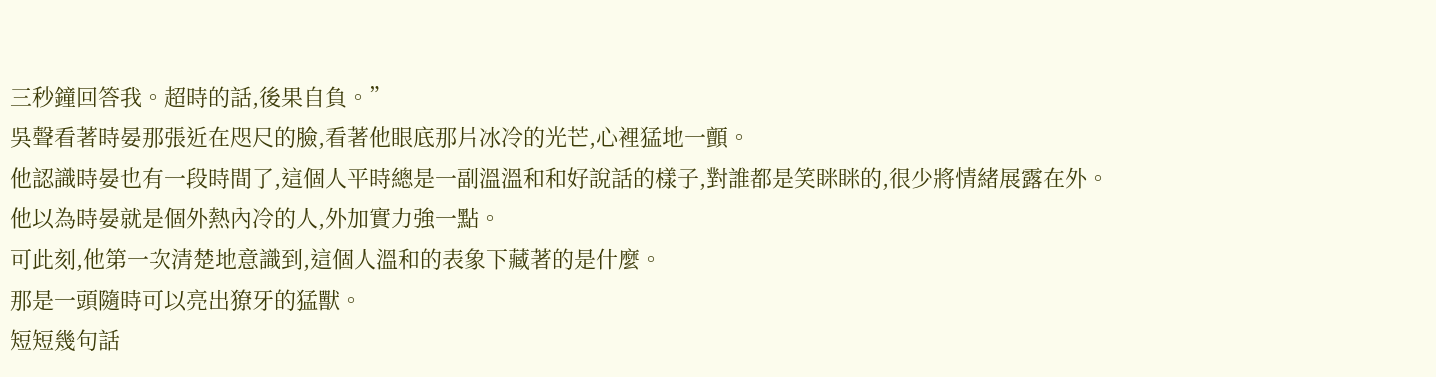三秒鐘回答我。超時的話,後果自負。”
吳聲看著時晏那張近在咫尺的臉,看著他眼底那片冰冷的光芒,心裡猛地一顫。
他認識時晏也有一段時間了,這個人平時總是一副溫溫和和好說話的樣子,對誰都是笑眯眯的,很少將情緒展露在外。
他以為時晏就是個外熱內冷的人,外加實力強一點。
可此刻,他第一次清楚地意識到,這個人溫和的表象下藏著的是什麼。
那是一頭隨時可以亮出獠牙的猛獸。
短短幾句話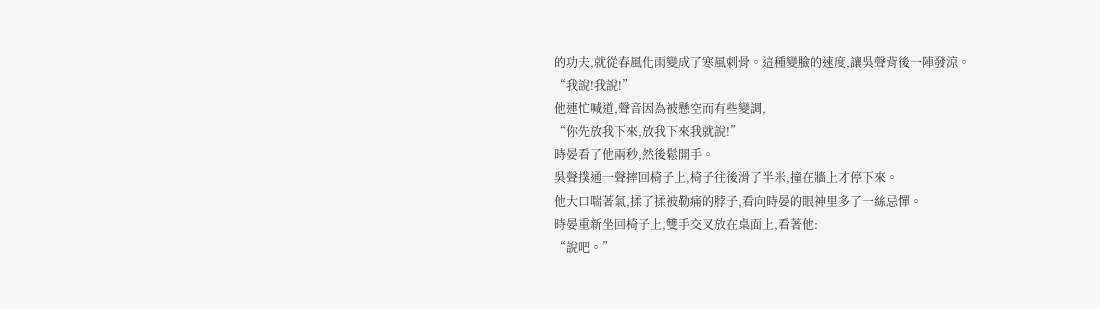的功夫,就從春風化雨變成了寒風刺骨。這種變臉的速度,讓吳聲背後一陣發涼。
“我說!我說!”
他連忙喊道,聲音因為被懸空而有些變調,
“你先放我下來,放我下來我就說!”
時晏看了他兩秒,然後鬆開手。
吳聲撲通一聲摔回椅子上,椅子往後滑了半米,撞在牆上才停下來。
他大口喘著氣,揉了揉被勒痛的脖子,看向時晏的眼神里多了一絲忌憚。
時晏重新坐回椅子上,雙手交叉放在桌面上,看著他:
“說吧。”